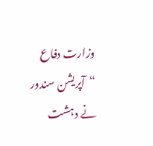وزارت دفاع
“آپریشن سندور نے دہشت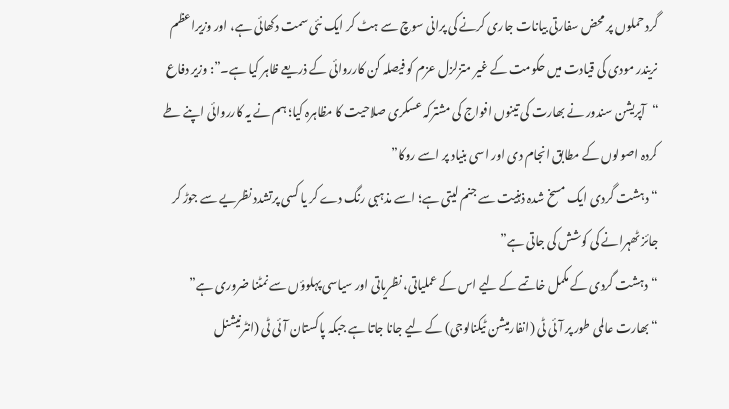گرد حملوں پر محض سفارتی بیانات جاری کرنے کی پرانی سوچ سے ہٹ کر ایک نئی سمت دکھائی ہے، اور وزیراعظم نریندر مودی کی قیادت میں حکومت کے غیر متزلزل عزم کو فیصلہ کن کارروائی کے ذریعے ظاہر کیا ہے۔”: وزیر دفاع
“آپریشن سندور نے بھارت کی تینوں افواج کی مشترکہ عسکری صلاحیت کا مظاہرہ کیا؛ ہم نے یہ کارروائی اپنے طے کردہ اصولوں کے مطابق انجام دی اور اسی بنیاد پر اسے روکا”
“دہشت گردی ایک مسخ شدہ ذہنیت سے جنم لیتی ہے؛ اسے مذہبی رنگ دے کر یا کسی پرتشدد نظریے سے جوڑ کر جائز ٹھہرانے کی کوشش کی جاتی ہے”
“دہشت گردی کے مکمل خاتمے کے لیے اس کے عملیاتی، نظریاتی اور سیاسی پہلوؤں سے نمٹنا ضروری ہے”
“بھارت عالمی طور پر آئی ٹی (انفارمیشن ٹیکنالوجی) کے لیے جانا جاتا ہے جبکہ پاکستان آئی ٹی (انٹرنیشنل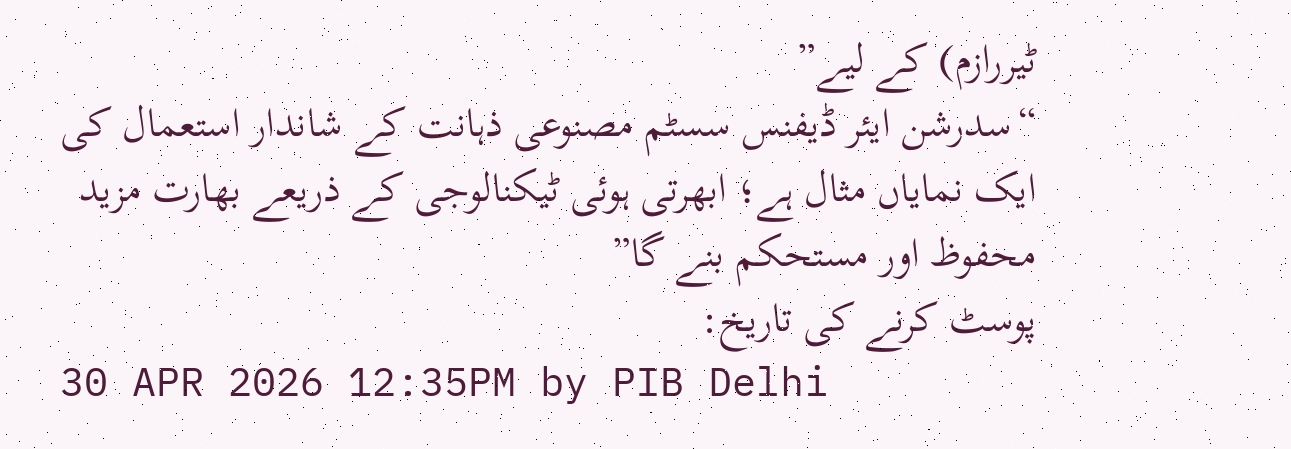ٹیررازم) کے لیے”
“سدرشن ایئر ڈیفنس سسٹم مصنوعی ذہانت کے شاندار استعمال کی ایک نمایاں مثال ہے؛ ابھرتی ہوئی ٹیکنالوجی کے ذریعے بھارت مزید محفوظ اور مستحکم بنے گا”
پوسٹ کرنے کی تاریخ:
30 APR 2026 12:35PM by PIB Delhi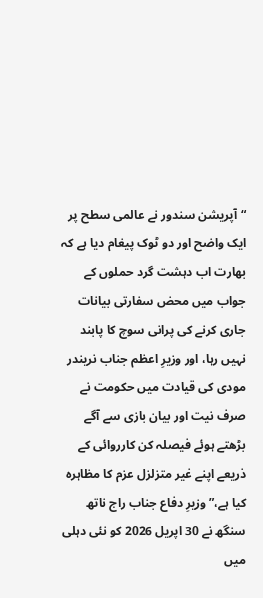“آپریشن سندور نے عالمی سطح پر ایک واضح اور دو ٹوک پیغام دیا ہے کہ بھارت اب دہشت گرد حملوں کے جواب میں محض سفارتی بیانات جاری کرنے کی پرانی سوچ کا پابند نہیں رہا، اور وزیرِ اعظم جناب نریندر مودی کی قیادت میں حکومت نے صرف نیت اور بیان بازی سے آگے بڑھتے ہوئے فیصلہ کن کارروائی کے ذریعے اپنے غیر متزلزل عزم کا مظاہرہ کیا ہے،” وزیرِ دفاع جناب راج ناتھ سنگھ نے 30 اپریل 2026 کو نئی دہلی میں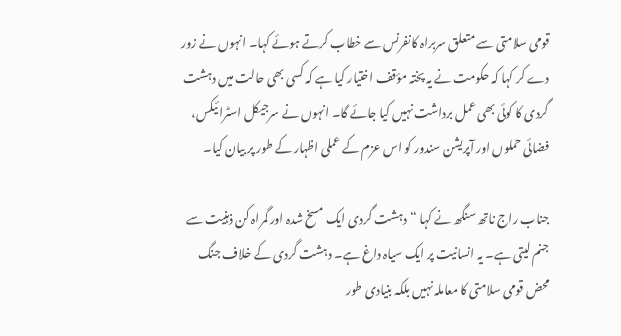قومی سلامتی سے متعلق سربراہ کانفرنس سے خطاب کرتے ہوئے کہا۔ انہوں نے زور دے کر کہا کہ حکومت نے یہ پختہ مؤقف اختیار کیا ہے کہ کسی بھی حالت میں دہشت گردی کا کوئی بھی عمل برداشت نہیں کیا جائے گا۔ انہوں نے سرجیکل اسٹرائیکس، فضائی حملوں اور آپریشن سندور کو اس عزم کے عملی اظہار کے طور پر بیان کیا۔

جناب راج ناتھ سنگھ نے کہا “دہشت گردی ایک مسخ شدہ اور گمراہ کن ذہنیت سے جنم لیتی ہے۔ یہ انسانیت پر ایک سیاہ داغ ہے۔ دہشت گردی کے خلاف جنگ محض قومی سلامتی کا معاملہ نہیں بلکہ بنیادی طور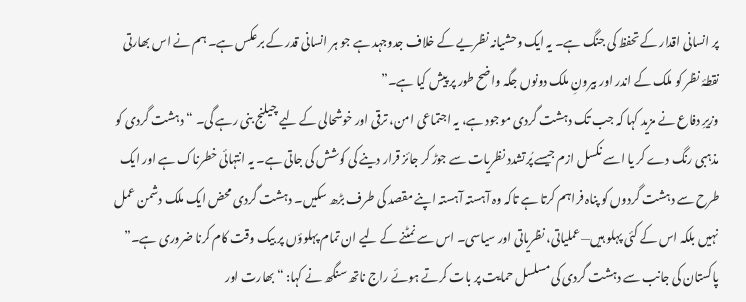پر انسانی اقدار کے تحفظ کی جنگ ہے۔ یہ ایک وحشیانہ نظریے کے خلاف جدوجہد ہے جو ہر انسانی قدر کے برعکس ہے۔ ہم نے اس بھارتی نقطۂ نظر کو ملک کے اندر اور بیرونِ ملک دونوں جگہ واضح طور پر پیش کیا ہے۔”
وزیرِ دفاع نے مزید کہا کہ جب تک دہشت گردی موجود ہے، یہ اجتماعی امن، ترقی اور خوشحالی کے لیے چیلنج بنی رہے گی۔ “دہشت گردی کو مذہبی رنگ دے کر یا اسے نکسل ازم جیسے پُرتشدد نظریات سے جوڑ کر جائز قرار دینے کی کوشش کی جاتی ہے۔ یہ انتہائی خطرناک ہے اور ایک طرح سے دہشت گردوں کو پناہ فراہم کرتا ہے تاکہ وہ آہستہ آہستہ اپنے مقصد کی طرف بڑھ سکیں۔ دہشت گردی محض ایک ملک دشمن عمل نہیں بلکہ اس کے کئی پہلو ہیں—عملیاتی، نظریاتی اور سیاسی۔ اس سے نمٹنے کے لیے ان تمام پہلوؤں پر بیک وقت کام کرنا ضروری ہے۔”
پاکستان کی جانب سے دہشت گردی کی مسلسل حمایت پر بات کرتے ہوئے راج ناتھ سنگھ نے کہا: “بھارت اور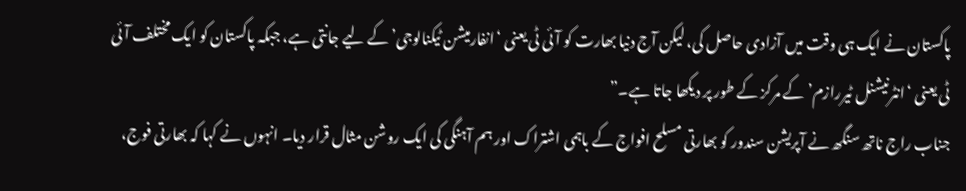پاکستان نے ایک ہی وقت میں آزادی حاصل کی، لیکن آج دنیا بھارت کو آئی ٹی یعنی ‘انفارمیشن ٹیکنالوجی’ کے لیے جانتی ہے، جبکہ پاکستان کو ایک مختلف آئی ٹی یعنی ‘انٹرنیشنل ٹیررازم’ کے مرکز کے طور پر دیکھا جاتا ہے۔”
جناب راج ناتھ سنگھ نے آپریشن سندور کو بھارتی مسلح افواج کے باہمی اشتراک اور ہم آہنگی کی ایک روشن مثال قرار دیا۔ انہوں نے کہا کہ بھارتی فوج،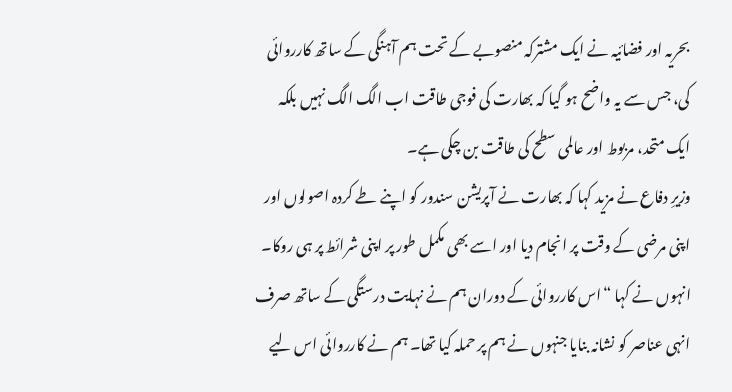بحریہ اور فضائیہ نے ایک مشترکہ منصوبے کے تحت ہم آہنگی کے ساتھ کارروائی کی، جس سے یہ واضح ہو گیا کہ بھارت کی فوجی طاقت اب الگ الگ نہیں بلکہ ایک متحد، مربوط اور عالمی سطح کی طاقت بن چکی ہے۔
وزیرِ دفاع نے مزید کہا کہ بھارت نے آپریشن سندور کو اپنے طے کردہ اصولوں اور اپنی مرضی کے وقت پر انجام دیا اور اسے بھی مکمل طور پر اپنی شرائط پر ہی روکا۔ انہوں نے کہا “اس کارروائی کے دوران ہم نے نہایت درستگی کے ساتھ صرف انہی عناصر کو نشانہ بنایا جنہوں نے ہم پر حملہ کیا تھا۔ ہم نے کارروائی اس لیے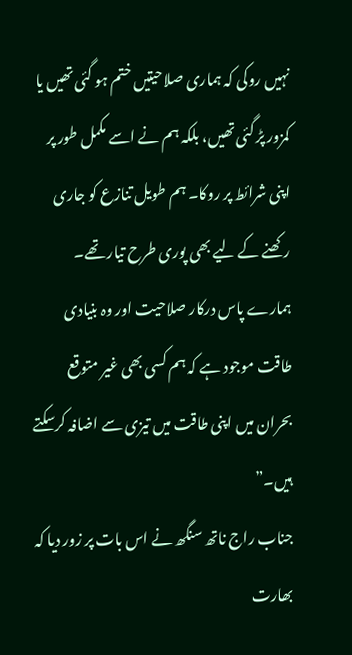نہیں روکی کہ ہماری صلاحیتیں ختم ہو گئی تھیں یا کمزور پڑ گئی تھیں، بلکہ ہم نے اسے مکمل طور پر اپنی شرائط پر روکا۔ ہم طویل تنازع کو جاری رکھنے کے لیے بھی پوری طرح تیار تھے۔ ہمارے پاس درکار صلاحیت اور وہ بنیادی طاقت موجود ہے کہ ہم کسی بھی غیر متوقع بحران میں اپنی طاقت میں تیزی سے اضافہ کرسکتے ہیں۔”
جناب راج ناتھ سنگھ نے اس بات پر زور دیا کہ بھارت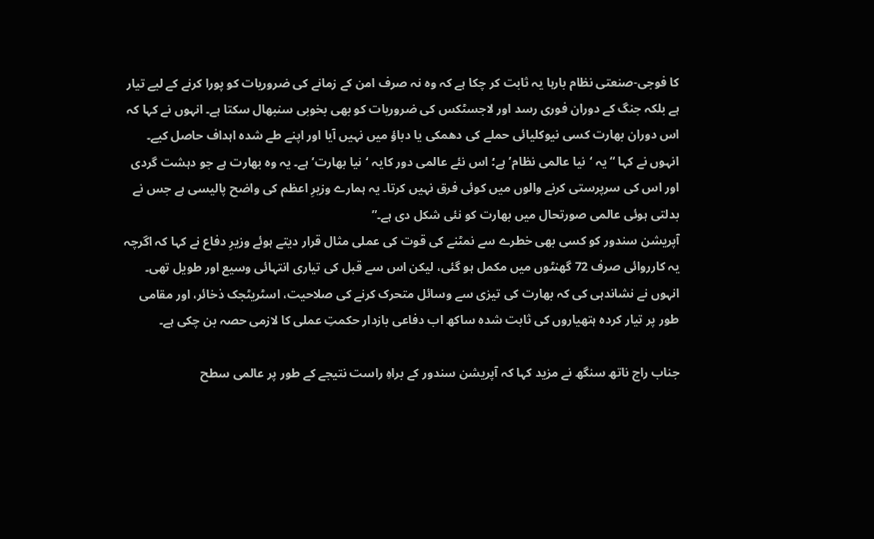کا فوجی-صنعتی نظام بارہا یہ ثابت کر چکا ہے کہ وہ نہ صرف امن کے زمانے کی ضروریات کو پورا کرنے کے لیے تیار ہے بلکہ جنگ کے دوران فوری رسد اور لاجسٹکس کی ضروریات کو بھی بخوبی سنبھال سکتا ہے۔ انہوں نے کہا کہ اس دوران بھارت کسی نیوکلیائی حملے کی دھمکی یا دباؤ میں نہیں آیا اور اپنے طے شدہ اہداف حاصل کیے۔ انہوں نے کہا “یہ ‘نیا عالمی نظام’ ہے؛ اس نئے عالمی دور کایہ ‘نیا بھارت’ ہے۔ یہ وہ بھارت ہے جو دہشت گردی اور اس کی سرپرستی کرنے والوں میں کوئی فرق نہیں کرتا۔ یہ ہمارے وزیرِ اعظم کی واضح پالیسی ہے جس نے بدلتی ہوئی عالمی صورتحال میں بھارت کو نئی شکل دی ہے۔”
آپریشن سندور کو کسی بھی خطرے سے نمٹنے کی قوت کی عملی مثال قرار دیتے ہوئے وزیرِ دفاع نے کہا کہ اگرچہ یہ کارروائی صرف 72 گھنٹوں میں مکمل ہو گئی، لیکن اس سے قبل کی تیاری انتہائی وسیع اور طویل تھی۔ انہوں نے نشاندہی کی کہ بھارت کی تیزی سے وسائل متحرک کرنے کی صلاحیت، اسٹریٹجک ذخائر، اور مقامی طور پر تیار کردہ ہتھیاروں کی ثابت شدہ ساکھ اب دفاعی بازدار حکمتِ عملی کا لازمی حصہ بن چکی ہے۔

جناب راج ناتھ سنگھ نے مزید کہا کہ آپریشن سندور کے براہِ راست نتیجے کے طور پر عالمی سطح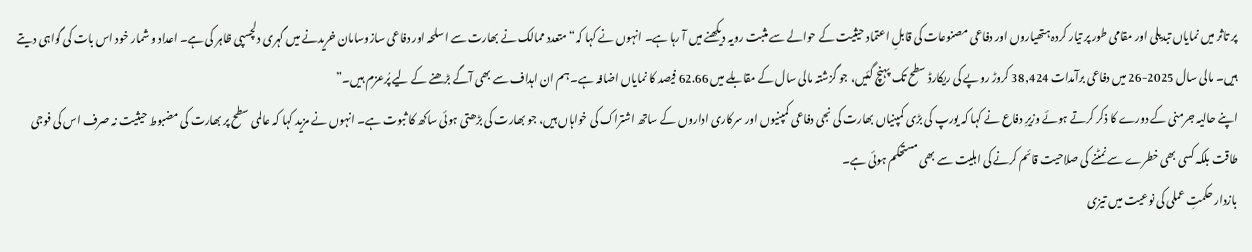پر تاثر میں نمایاں تبدیلی اور مقامی طور پر تیار کردہ ہتھیاروں اور دفاعی مصنوعات کی قابلِ اعتماد حیثیت کے حوالے سے مثبت رویہ دیکھنے میں آ رہا ہے۔ انہوں نے کہا کہ“متعدد ممالک نے بھارت سے اسلحہ اور دفاعی سازوسامان خریدنے میں گہری دلچسپی ظاہر کی ہے۔ اعداد و شمار خود اس بات کی گواہی دیتے ہیں۔ مالی سال 2025-26 میں دفاعی برآمدات 38,424 کروڑ روپے کی ریکارڈ سطح تک پہنچ گئیں، جو گزشتہ مالی سال کے مقابلے میں 62.66 فیصد کا نمایاں اضافہ ہے۔ ہم ان اہداف سے بھی آگے بڑھنے کے لیے پُرعزم ہیں۔”
اپنے حالیہ جرمنی کے دورے کا ذکر کرتے ہوئے وزیرِ دفاع نے کہا کہ یورپ کی بڑی کمپنیاں بھارت کی نجی دفاعی کمپنیوں اور سرکاری اداروں کے ساتھ اشتراک کی خواہاں ہیں، جو بھارت کی بڑھتی ہوئی ساکھ کا ثبوت ہے۔ انہوں نے مزید کہا کہ عالمی سطح پر بھارت کی مضبوط حیثیت نہ صرف اس کی فوجی طاقت بلکہ کسی بھی خطرے سے نمٹنے کی صلاحیت قائم کرنے کی اہلیت سے بھی مستحکم ہوئی ہے۔
بازدار حکمتِ عملی کی نوعیت میں تیزی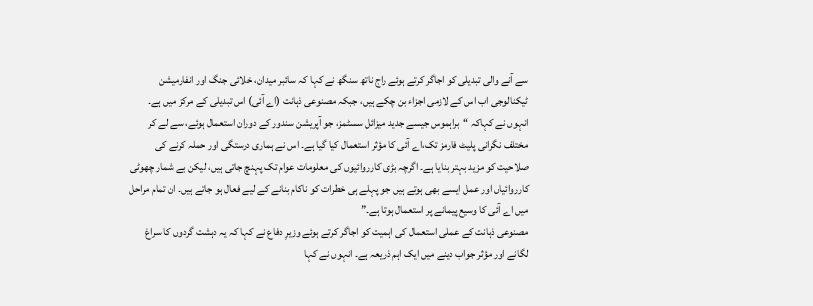سے آنے والی تبدیلی کو اجاگر کرتے ہوئے راج ناتھ سنگھ نے کہا کہ سائبر میدان، خلائی جنگ اور انفارمیشن ٹیکنالوجی اب اس کے لازمی اجزاء بن چکے ہیں، جبکہ مصنوعی ذہانت (اے آئی) اس تبدیلی کے مرکز میں ہے۔ انہوں نے کہاکہ “براہموس جیسے جدید میزائل سسٹمز، جو آپریشن سندور کے دوران استعمال ہوئے، سے لے کر مختلف نگرانی پلیٹ فارمز تک،اے آئی کا مؤثر استعمال کیا گیا ہے۔ اس نے ہماری درستگی اور حملہ کرنے کی صلاحیت کو مزید بہتر بنایا ہے۔ اگرچہ بڑی کارروائیوں کی معلومات عوام تک پہنچ جاتی ہیں، لیکن بے شمار چھوٹی کارروائیاں اور عمل ایسے بھی ہوتے ہیں جو پہلے ہی خطرات کو ناکام بنانے کے لیے فعال ہو جاتے ہیں۔ ان تمام مراحل میں اے آئی کا وسیع پیمانے پر استعمال ہوتا ہے۔”
مصنوعی ذہانت کے عملی استعمال کی اہمیت کو اجاگر کرتے ہوئے وزیرِ دفاع نے کہا کہ یہ دہشت گردوں کا سراغ لگانے اور مؤثر جواب دینے میں ایک اہم ذریعہ ہے۔ انہوں نے کہا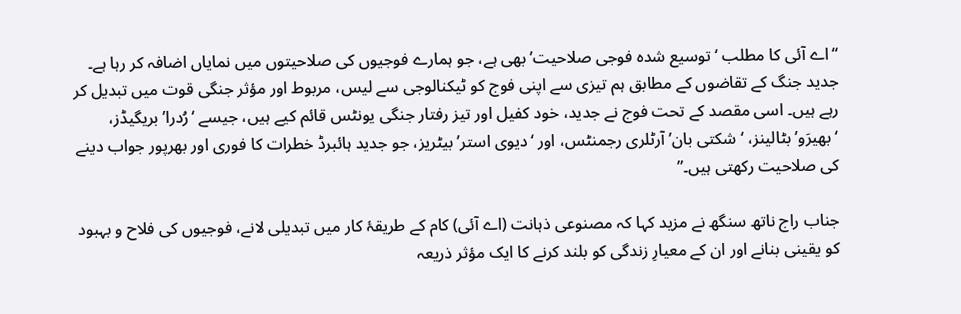“اے آئی کا مطلب ‘ توسیع شدہ فوجی صلاحیت’ بھی ہے، جو ہمارے فوجیوں کی صلاحیتوں میں نمایاں اضافہ کر رہا ہے۔ جدید جنگ کے تقاضوں کے مطابق ہم تیزی سے اپنی فوج کو ٹیکنالوجی سے لیس، مربوط اور مؤثر جنگی قوت میں تبدیل کر رہے ہیں۔ اسی مقصد کے تحت فوج نے جدید، خود کفیل اور تیز رفتار جنگی یونٹس قائم کیے ہیں، جیسے ‘رُدرا’ بریگیڈز، ‘بھیرَو’ بٹالینز، ‘شکتی بان’ آرٹلری رجمنٹس، اور ‘دیوی استر’ بیٹریز، جو جدید ہائبرڈ خطرات کا فوری اور بھرپور جواب دینے کی صلاحیت رکھتی ہیں۔”

جناب راج ناتھ سنگھ نے مزید کہا کہ مصنوعی ذہانت (اے آئی) کام کے طریقۂ کار میں تبدیلی لانے، فوجیوں کی فلاح و بہبود کو یقینی بنانے اور ان کے معیارِ زندگی کو بلند کرنے کا ایک مؤثر ذریعہ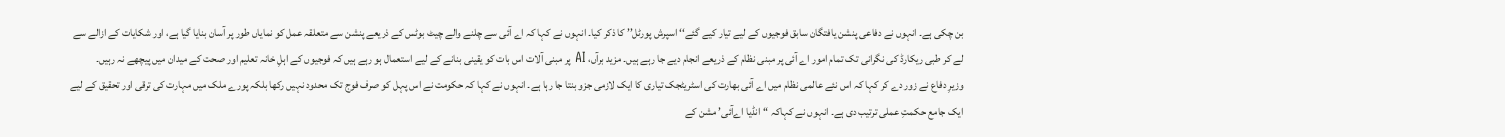بن چکی ہے۔ انہوں نے دفاعی پنشن یافتگان سابق فوجیوں کے لیے تیار کیے گئے‘‘ اسپرش پورٹل’’ کا ذکر کیا۔ انہوں نے کہا کہ اے آئی سے چلنے والے چیٹ بوٹس کے ذریعے پنشن سے متعلقہ عمل کو نمایاں طور پر آسان بنایا گیا ہے، اور شکایات کے ازالے سے لے کر طبی ریکارڈ کی نگرانی تک تمام امور اے آئی پر مبنی نظام کے ذریعے انجام دیے جا رہے ہیں۔ مزید برآں، AI پر مبنی آلات اس بات کو یقینی بنانے کے لیے استعمال ہو رہے ہیں کہ فوجیوں کے اہلِ خانہ تعلیم اور صحت کے میدان میں پیچھے نہ رہیں۔
وزیرِ دفاع نے زور دے کر کہا کہ اس نئے عالمی نظام میں اے آئی بھارت کی اسٹریٹجک تیاری کا ایک لازمی جزو بنتا جا رہا ہے۔ انہوں نے کہا کہ حکومت نے اس پہل کو صرف فوج تک محدود نہیں رکھا بلکہ پورے ملک میں مہارت کی ترقی اور تحقیق کے لیے ایک جامع حکمتِ عملی ترتیب دی ہے۔ انہوں نے کہاکہ “انڈیا اےآئی’ مشن کے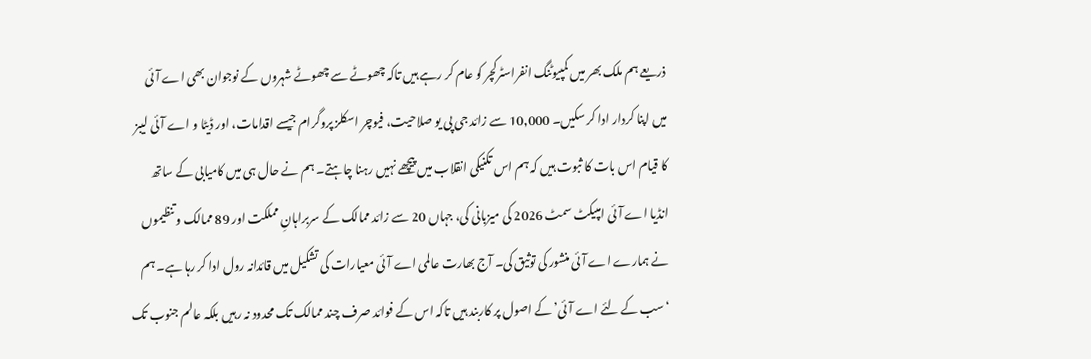ذریعے ہم ملک بھر میں کمپیوٹنگ انفراسٹرکچر کو عام کر رہے ہیں تاکہ چھوٹے سے چھوٹے شہروں کے نوجوان بھی اے آئی میں اپنا کردار ادا کر سکیں۔ 10,000 سے زائد جی پی یو صلاحیت، فیوچر اسکلز پروگرام جیسے اقدامات، اور ڈیٹا و اے آئی لیبز کا قیام اس بات کا ثبوت ہیں کہ ہم اس تکنیکی انقلاب میں پیچھے نہیں رہنا چاہتے۔ ہم نے حال ہی میں کامیابی کے ساتھ انڈیا اے آئی امپیکٹ سمٹ 2026 کی میزبانی کی، جہاں 20 سے زائد ممالک کے سربراہانِ مملکت اور 89 ممالک و تنظیموں نے ہمارے اے آئی منشور کی توثیق کی۔ آج بھارت عالمی اے آئی معیارات کی تشکیل میں قائدانہ رول ادا کر رہا ہے۔ ہم ‘سب کے لئے اے آئی’ کے اصول پر کاربند ہیں تاکہ اس کے فوائد صرف چند ممالک تک محدود نہ رہیں بلکہ عالم جنوب تک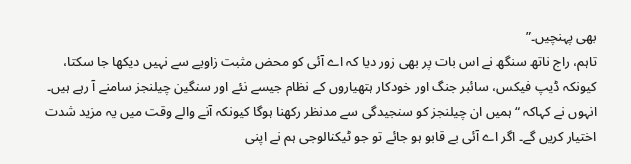بھی پہنچیں۔”
تاہم، راج ناتھ سنگھ نے اس بات پر بھی زور دیا کہ اے آئی کو محض مثبت زاویے سے نہیں دیکھا جا سکتا، کیونکہ ڈیپ فیکس، سائبر جنگ اور خودکار ہتھیاروں کے نظام جیسے نئے اور سنگین چیلنجز سامنے آ رہے ہیں۔ انہوں نے کہاکہ “ہمیں ان چیلنجز کو سنجیدگی سے مدنظر رکھنا ہوگا کیونکہ آنے والے وقت میں یہ مزید شدت اختیار کریں گے۔ اگر اے آئی بے قابو ہو جائے تو جو ٹیکنالوجی ہم نے اپنی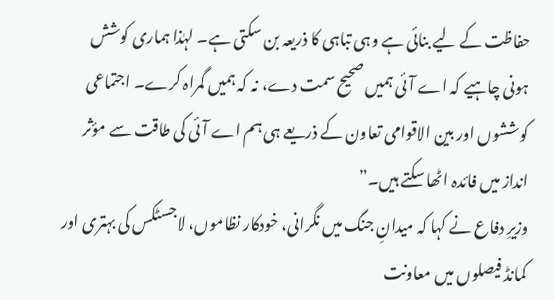حفاظت کے لیے بنائی ہے وہی تباہی کا ذریعہ بن سکتی ہے۔ لہٰذا ہماری کوشش ہونی چاہیے کہ اے آئی ہمیں صحیح سمت دے، نہ کہ ہمیں گمراہ کرے۔ اجتماعی کوششوں اور بین الاقوامی تعاون کے ذریعے ہی ہم اے آئی کی طاقت سے مؤثر انداز میں فائدہ اٹھا سکتے ہیں۔”
وزیرِ دفاع نے کہا کہ میدانِ جنگ میں نگرانی، خودکار نظاموں، لاجسٹکس کی بہتری اور کمانڈ فیصلوں میں معاونت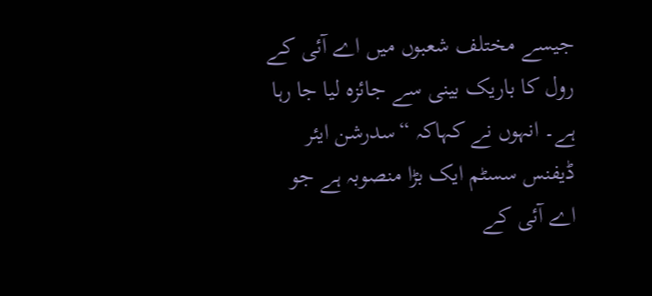جیسے مختلف شعبوں میں اے آئی کے رول کا باریک بینی سے جائزہ لیا جا رہا ہے۔ انہوں نے کہاکہ “سدرشن ایئر ڈیفنس سسٹم ایک بڑا منصوبہ ہے جو اے آئی کے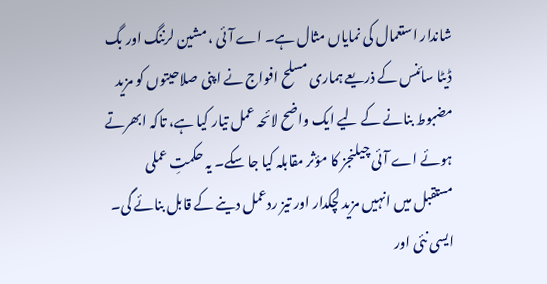شاندار استعمال کی نمایاں مثال ہے۔ اے آئی ، مشین لرننگ اور بگ ڈیٹا سائنس کے ذریعے ہماری مسلح افواج نے اپنی صلاحیتوں کو مزید مضبوط بنانے کے لیے ایک واضح لائحہ عمل تیار کیا ہے، تاکہ ابھرتے ہوئے اے آئی چیلنجز کا مؤثر مقابلہ کیا جا سکے۔ یہ حکمتِ عملی مستقبل میں انہیں مزید لچکدار اور تیز ردعمل دینے کے قابل بنائے گی۔ ایسی نئی اور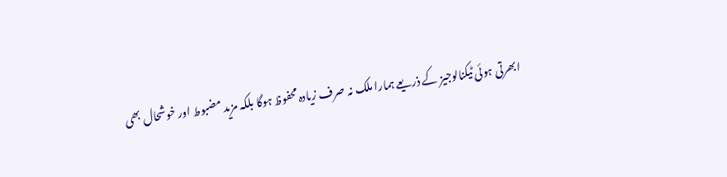ابھرتی ہوئی ٹیکنالوجیز کے ذریعے ہمارا ملک نہ صرف زیادہ محفوظ ہوگا بلکہ مزید مضبوط اور خوشحال بھی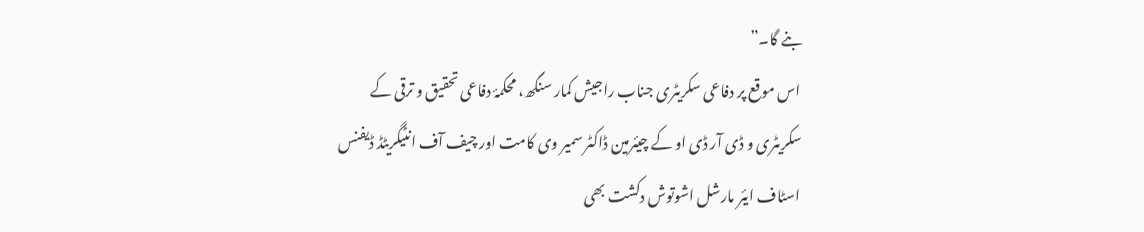بنے گا۔”
اس موقع پر دفاعی سکریٹری جناب راجیش کمار سنگھ، محکمۂ دفاعی تحقیق و ترقی کے سکریٹری و ڈی آر ڈی او کے چیئرمین ڈاکٹر سمیر وی کامت اور چیف آف انٹیگریٹڈ ڈیفنس اسٹاف ایئر مارشل اشوتوش دکشت بھی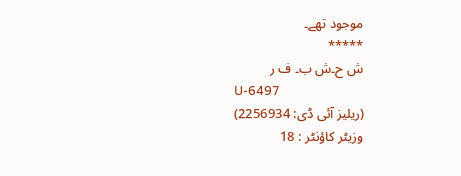موجود تھے۔
*****
ش ح۔ش ب۔ ف ر
U-6497
(ریلیز آئی ڈی: 2256934)
وزیٹر کاؤنٹر : 18